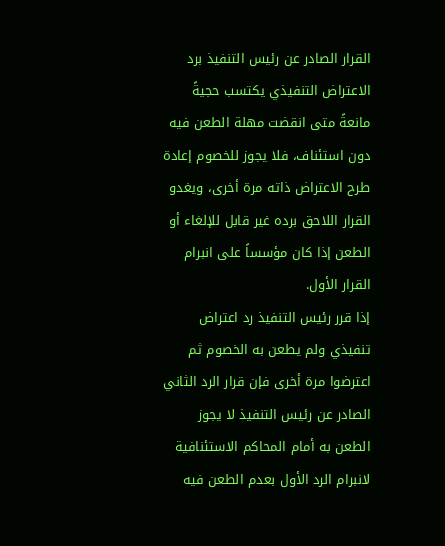القرار الصادر عن رئيس التنفيذ برد الاعتراض التنفيذي يكتسب حجيةً مانعةً متى انقضت مهلة الطعن فيه دون استئناف، فلا يجوز للخصوم إعادة طرح الاعتراض ذاته مرة أخرى، ويغدو القرار اللاحق برده غير قابل للإلغاء أو الطعن إذا كان مؤسساً على انبرام القرار الأول.
إذا قرر رئيس التنفيذ رد اعتراض تنفيذي ولم يطعن به الخصوم ثم اعترضوا مرة أخرى فإن قرار الرد الثاني الصادر عن رئيس التنفيذ لا يجوز الطعن به أمام المحاكم الاستئنافية لانبرام الرد الأول بعدم الطعن فيه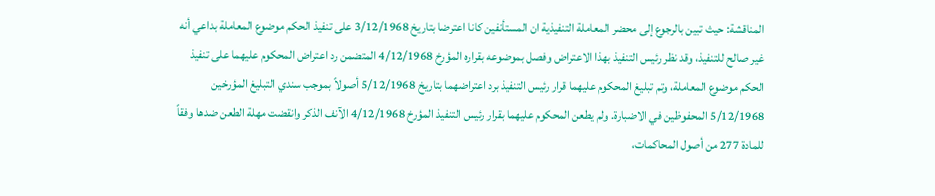المناقشة: حيث تبين بالرجوع إلى محضر المعاملة التنفيذية ان المستأنفين كانا اعترضا بتاريخ 3/12/1968 على تنفيذ الحكم موضوع المعاملة بداعي أنه غير صالح للتنفيذ، وقد نظر رئيس التنفيذ بهذا الاعتراض وفصل بموضوعه بقراره المؤرخ 4/12/1968 المتضمن رد اعتراض المحكوم عليهما على تنفيذ الحكم موضوع المعاملة، وتم تبليغ المحكوم عليهما قرار رئيس التنفيذ برد اعتراضهما بتاريخ 5/12/1968 أصولاً بموجب سندي التبليغ المؤرخين 5/12/1968 المحفوظين في الاضبارة. ولم يطعن المحكوم عليهما بقرار رئيس التنفيذ المؤرخ 4/12/1968 الآنف الذكر وانقضت مهلة الطعن ضدها وفقاً للمادة 277 من أصول المحاكمات،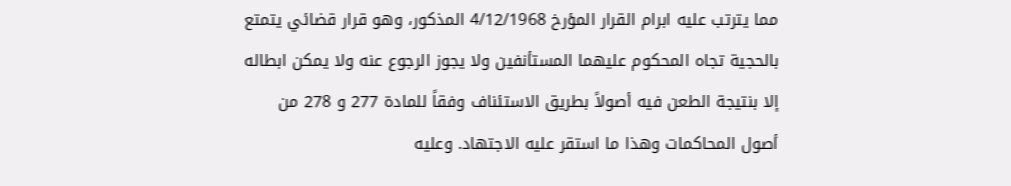مما يترتب عليه ابرام القرار المؤرخ 4/12/1968 المذكور، وهو قرار قضائي يتمتع بالحجية تجاه المحكوم عليهما المستأنفين ولا يجوز الرجوع عنه ولا يمكن ابطاله إلا بنتيجة الطعن فيه أصولاً بطريق الاستئناف وفقاً للمادة 277 و 278 من أصول المحاكمات وهذا ما استقر عليه الاجتهاد. وعليه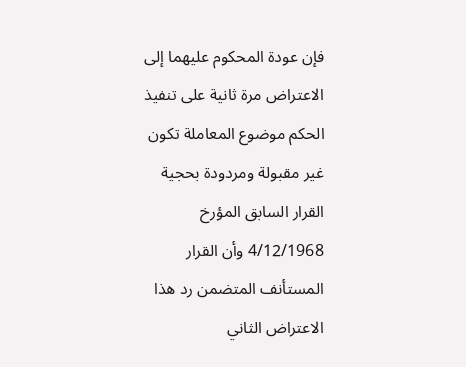فإن عودة المحكوم عليهما إلى الاعتراض مرة ثانية على تنفيذ الحكم موضوع المعاملة تكون غير مقبولة ومردودة بحجية القرار السابق المؤرخ 4/12/1968 وأن القرار المستأنف المتضمن رد هذا الاعتراض الثاني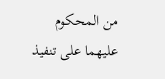من المحكوم عليهما على تنفيذ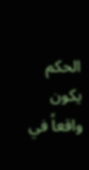الحكم يكون واقعاً في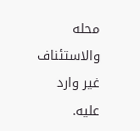محله والاستئناف غير وارد عليه.